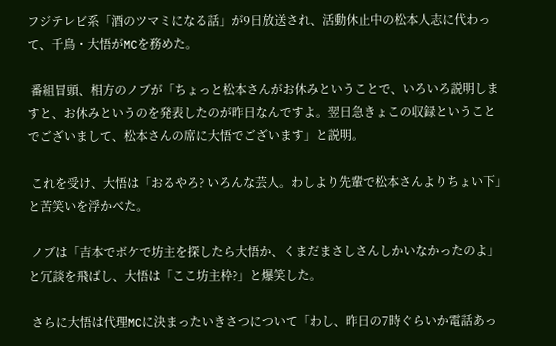フジテレビ系「酒のツマミになる話」が9日放送され、活動休止中の松本人志に代わって、千鳥・大悟がMCを務めた。

 番組冒頭、相方のノブが「ちょっと松本さんがお休みということで、いろいろ説明しますと、お休みというのを発表したのが昨日なんですよ。翌日急きょこの収録ということでございまして、松本さんの席に大悟でございます」と説明。

 これを受け、大悟は「おるやろ? いろんな芸人。わしより先輩で松本さんよりちょい下」と苦笑いを浮かべた。

 ノブは「吉本でボケで坊主を探したら大悟か、くまだまさしさんしかいなかったのよ」と冗談を飛ばし、大悟は「ここ坊主枠?」と爆笑した。

 さらに大悟は代理MCに決まったいきさつについて「わし、昨日の7時ぐらいか電話あっ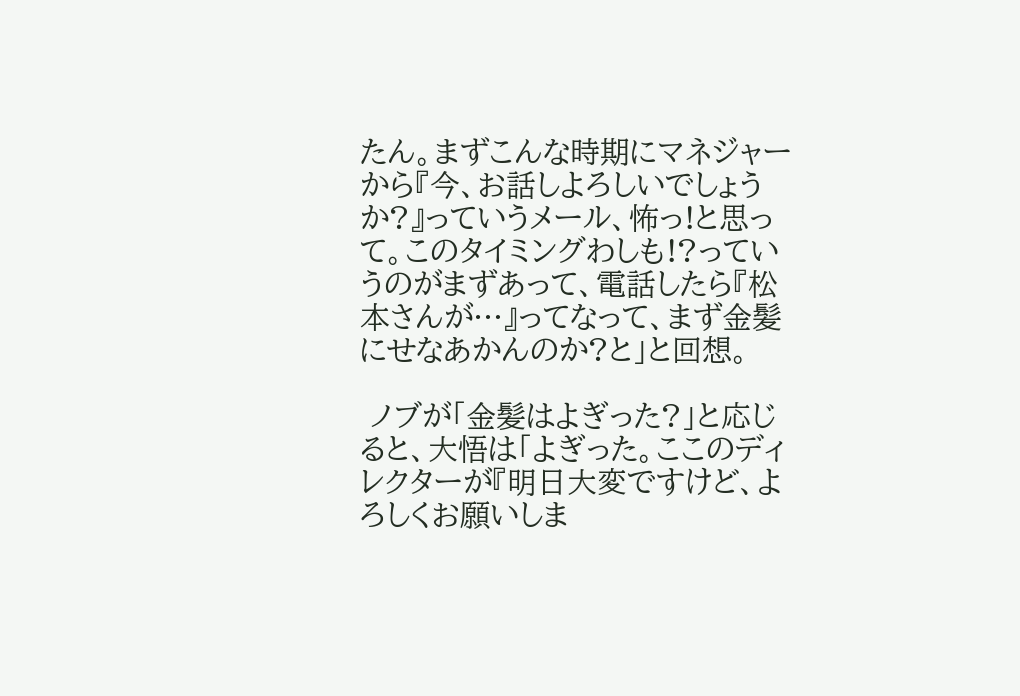たん。まずこんな時期にマネジャーから『今、お話しよろしいでしょうか?』っていうメール、怖っ!と思って。このタイミングわしも!?っていうのがまずあって、電話したら『松本さんが…』ってなって、まず金髪にせなあかんのか?と」と回想。

 ノブが「金髪はよぎった?」と応じると、大悟は「よぎった。ここのディレクターが『明日大変ですけど、よろしくお願いしま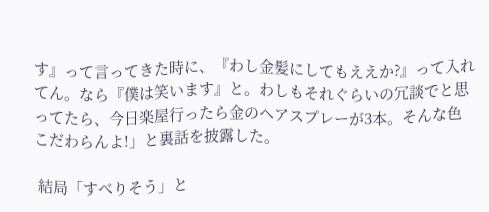す』って言ってきた時に、『わし金髪にしてもええか?』って入れてん。なら『僕は笑います』と。わしもそれぐらいの冗談でと思ってたら、今日楽屋行ったら金のヘアスプレーが3本。そんな色こだわらんよ!」と裏話を披露した。

 結局「すべりそう」と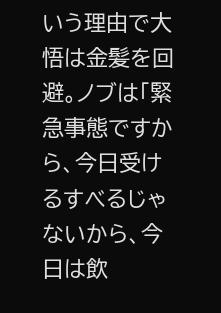いう理由で大悟は金髪を回避。ノブは「緊急事態ですから、今日受けるすべるじゃないから、今日は飲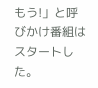もう!」と呼びかけ番組はスタートした。